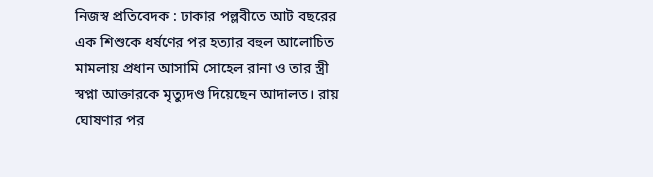নিজস্ব প্রতিবেদক : ঢাকার পল্লবীতে আট বছরের এক শিশুকে ধর্ষণের পর হত্যার বহুল আলোচিত মামলায় প্রধান আসামি সোহেল রানা ও তার স্ত্রী স্বপ্না আক্তারকে মৃত্যুদণ্ড দিয়েছেন আদালত। রায় ঘোষণার পর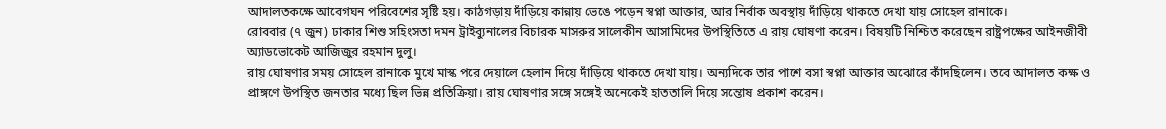আদালতকক্ষে আবেগঘন পরিবেশের সৃষ্টি হয়। কাঠগড়ায় দাঁড়িয়ে কান্নায় ভেঙে পড়েন স্বপ্না আক্তার, আর নির্বাক অবস্থায় দাঁড়িয়ে থাকতে দেখা যায় সোহেল রানাকে।
রোববার (৭ জুন) ঢাকার শিশু সহিংসতা দমন ট্রাইব্যুনালের বিচারক মাসরুর সালেকীন আসামিদের উপস্থিতিতে এ রায় ঘোষণা করেন। বিষয়টি নিশ্চিত করেছেন রাষ্ট্রপক্ষের আইনজীবী অ্যাডভোকেট আজিজুর রহমান দুলু।
রায় ঘোষণার সময় সোহেল রানাকে মুখে মাস্ক পরে দেয়ালে হেলান দিয়ে দাঁড়িয়ে থাকতে দেখা যায়। অন্যদিকে তার পাশে বসা স্বপ্না আক্তার অঝোরে কাঁদছিলেন। তবে আদালত কক্ষ ও প্রাঙ্গণে উপস্থিত জনতার মধ্যে ছিল ভিন্ন প্রতিক্রিয়া। রায় ঘোষণার সঙ্গে সঙ্গেই অনেকেই হাততালি দিয়ে সন্তোষ প্রকাশ করেন।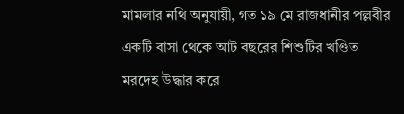মামলার নথি অনুযায়ী, গত ১৯ মে রাজধানীর পল্লবীর একটি বাসা থেকে আট বছরের শিশুটির খণ্ডিত মরদেহ উদ্ধার করে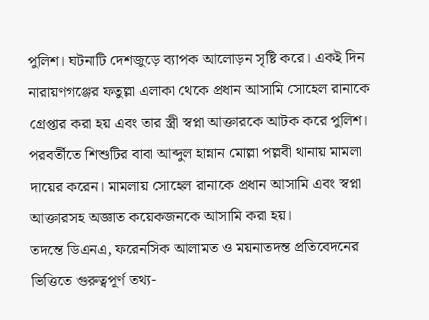পুলিশ। ঘটনাটি দেশজুড়ে ব্যাপক আলোড়ন সৃষ্টি করে। একই দিন নারায়ণগঞ্জের ফতুল্লা এলাকা থেকে প্রধান আসামি সোহেল রানাকে গ্রেপ্তার করা হয় এবং তার স্ত্রী স্বপ্না আক্তারকে আটক করে পুলিশ।
পরবর্তীতে শিশুটির বাবা আব্দুল হান্নান মোল্লা পল্লবী থানায় মামলা দায়ের করেন। মামলায় সোহেল রানাকে প্রধান আসামি এবং স্বপ্না আক্তারসহ অজ্ঞাত কয়েকজনকে আসামি করা হয়।
তদন্তে ডিএনএ, ফরেনসিক আলামত ও ময়নাতদন্ত প্রতিবেদনের ভিত্তিতে গুরুত্বপূর্ণ তথ্য-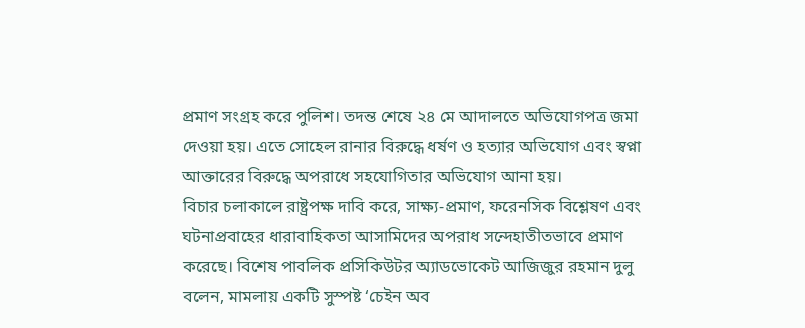প্রমাণ সংগ্রহ করে পুলিশ। তদন্ত শেষে ২৪ মে আদালতে অভিযোগপত্র জমা দেওয়া হয়। এতে সোহেল রানার বিরুদ্ধে ধর্ষণ ও হত্যার অভিযোগ এবং স্বপ্না আক্তারের বিরুদ্ধে অপরাধে সহযোগিতার অভিযোগ আনা হয়।
বিচার চলাকালে রাষ্ট্রপক্ষ দাবি করে, সাক্ষ্য-প্রমাণ, ফরেনসিক বিশ্লেষণ এবং ঘটনাপ্রবাহের ধারাবাহিকতা আসামিদের অপরাধ সন্দেহাতীতভাবে প্রমাণ করেছে। বিশেষ পাবলিক প্রসিকিউটর অ্যাডভোকেট আজিজুর রহমান দুলু বলেন, মামলায় একটি সুস্পষ্ট ‘চেইন অব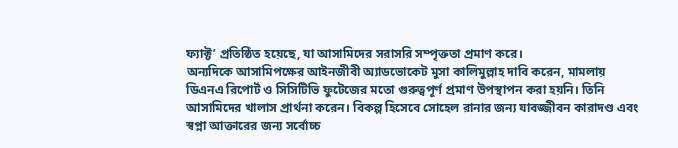ফ্যাক্ট’ প্রতিষ্ঠিত হয়েছে, যা আসামিদের সরাসরি সম্পৃক্ততা প্রমাণ করে।
অন্যদিকে আসামিপক্ষের আইনজীবী অ্যাডভোকেট মুসা কালিমুল্লাহ দাবি করেন, মামলায় ডিএনএ রিপোর্ট ও সিসিটিভি ফুটেজের মতো গুরুত্বপূর্ণ প্রমাণ উপস্থাপন করা হয়নি। তিনি আসামিদের খালাস প্রার্থনা করেন। বিকল্প হিসেবে সোহেল রানার জন্য যাবজ্জীবন কারাদণ্ড এবং স্বপ্না আক্তারের জন্য সর্বোচ্চ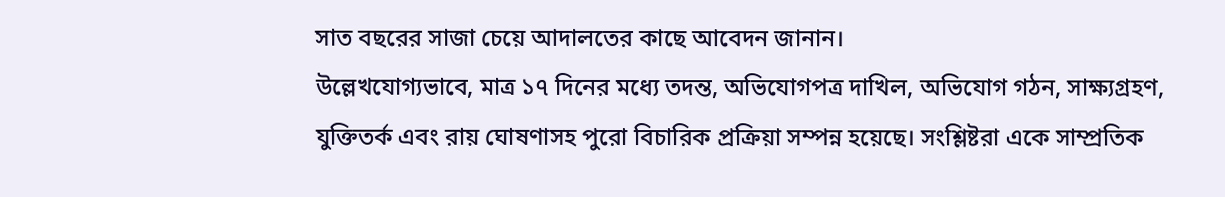সাত বছরের সাজা চেয়ে আদালতের কাছে আবেদন জানান।
উল্লেখযোগ্যভাবে, মাত্র ১৭ দিনের মধ্যে তদন্ত, অভিযোগপত্র দাখিল, অভিযোগ গঠন, সাক্ষ্যগ্রহণ, যুক্তিতর্ক এবং রায় ঘোষণাসহ পুরো বিচারিক প্রক্রিয়া সম্পন্ন হয়েছে। সংশ্লিষ্টরা একে সাম্প্রতিক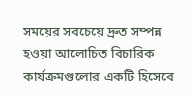সময়ের সবচেয়ে দ্রুত সম্পন্ন হওয়া আলোচিত বিচারিক কার্যক্রমগুলোর একটি হিসেবে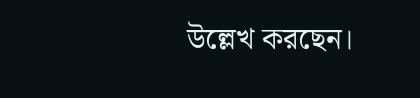উল্লেখ করছেন।